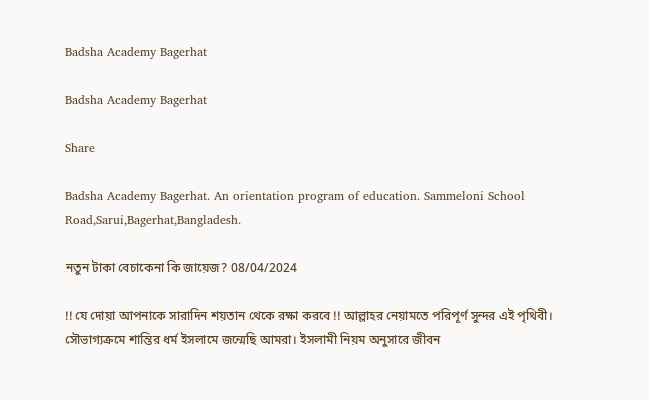Badsha Academy Bagerhat

Badsha Academy Bagerhat

Share

Badsha Academy Bagerhat. An orientation program of education. Sammeloni School Road,Sarui,Bagerhat,Bangladesh.

নতুন টাকা বেচাকেনা কি জায়েজ? 08/04/2024

!! যে দোয়া আপনাকে সারাদিন ‍শয়তান থেকে রক্ষা করবে !! আল্লাহর নেয়ামতে পরিপূর্ণ সুন্দর এই পৃথিবী। সৌভাগ্যক্রমে শান্তির ধর্ম ইসলামে জন্মেছি আমরা। ইসলামী নিয়ম অনুসারে জীবন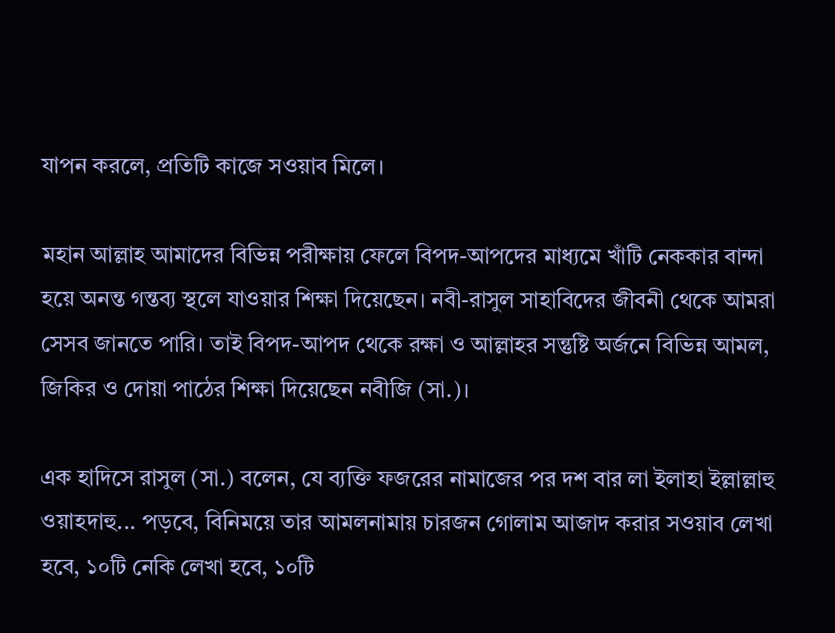যাপন করলে, প্রতিটি কাজে সওয়াব মিলে।

মহান আল্লাহ আমাদের বিভিন্ন পরীক্ষায় ফেলে বিপদ-আপদের মাধ্যমে খাঁটি নেককার বান্দা হয়ে অনন্ত গন্তব্য স্থলে যাওয়ার শিক্ষা দিয়েছেন। নবী-রাসুল সাহাবিদের জীবনী থেকে আমরা সেসব জানতে পারি। তাই বিপদ-আপদ থেকে রক্ষা ও আল্লাহর সন্তুষ্টি অর্জনে বিভিন্ন আমল, জিকির ও দোয়া পাঠের শিক্ষা দিয়েছেন নবীজি (সা.)।

এক হাদিসে রাসুল (সা.) বলেন, যে ব্যক্তি ফজরের নামাজের পর দশ বার লা ইলাহা ইল্লাল্লাহু ওয়াহদাহু... পড়বে, বিনিময়ে তার আমলনামায় চারজন গোলাম আজাদ করার সওয়াব লেখা হবে, ১০টি নেকি লেখা হবে, ১০টি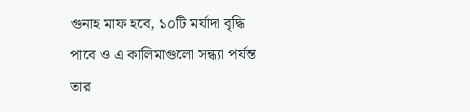গুনাহ মাফ হবে, ১০টি মর্যাদা বৃদ্ধি পাবে ও এ কালিমাগুলো সন্ধ্যা পর্যন্ত তার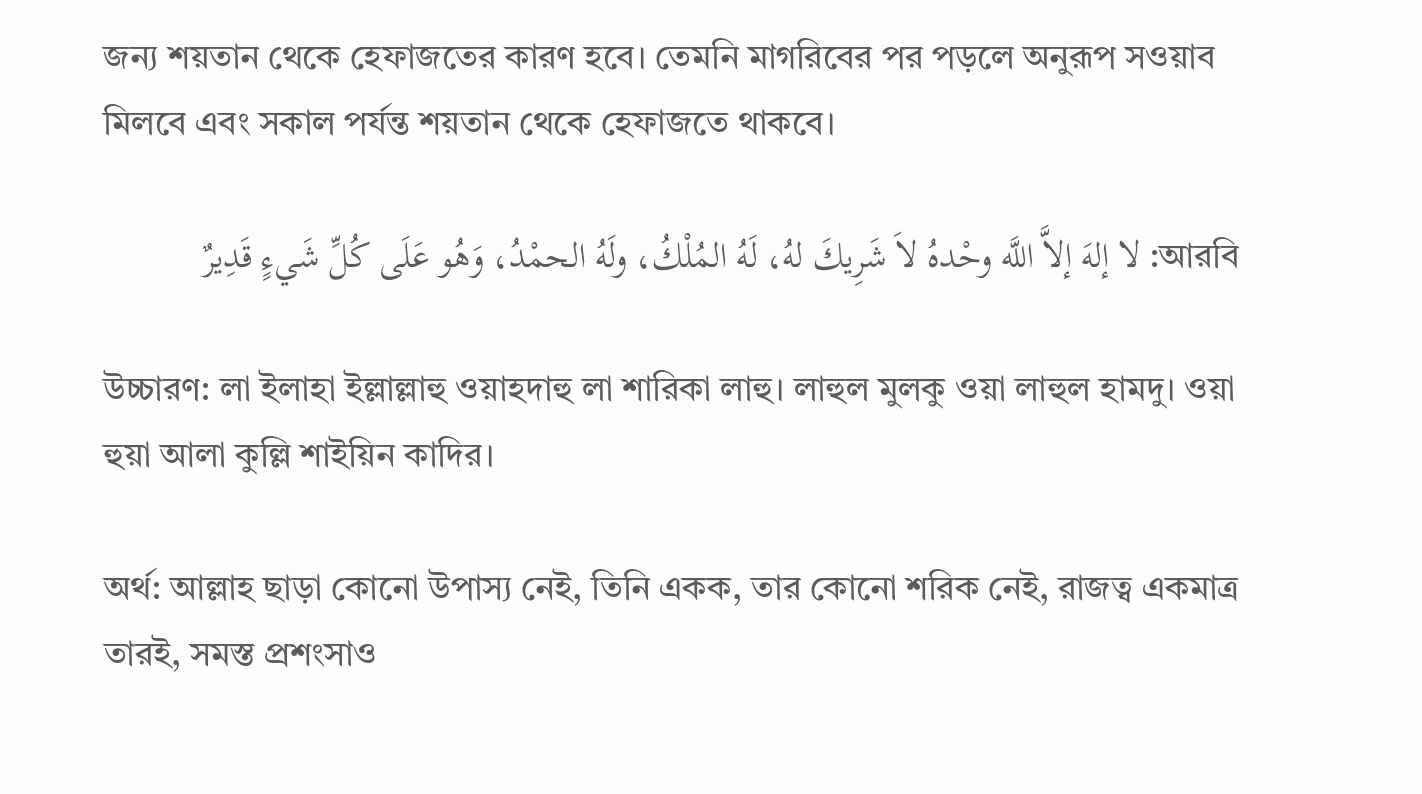জন্য শয়তান থেকে হেফাজতের কারণ হবে। তেমনি মাগরিবের পর পড়লে অনুরূপ সওয়াব মিলবে এবং সকাল পর্যন্ত শয়তান থেকে হেফাজতে থাকবে।

আরবি: لا إلهَ إلاَّ اللَّه وحْدهُ لاَ شَرِيكَ لهُ، لَهُ المُلْكُ، ولَهُ الحمْدُ، وَهُو عَلَى كُلِّ شَيءٍ قَدِيرٌ

উচ্চারণ: লা ইলাহা ইল্লাল্লাহু ওয়াহদাহু লা শারিকা লাহু। লাহুল মুলকু ওয়া লাহুল হামদু। ওয়া হুয়া আলা কুল্লি শাইয়িন কাদির।

অর্থ: আল্লাহ ছাড়া কোনো উপাস্য নেই, তিনি একক, তার কোনো শরিক নেই, রাজত্ব একমাত্র তারই, সমস্ত প্রশংসাও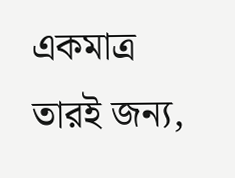একমাত্র তারই জন্য,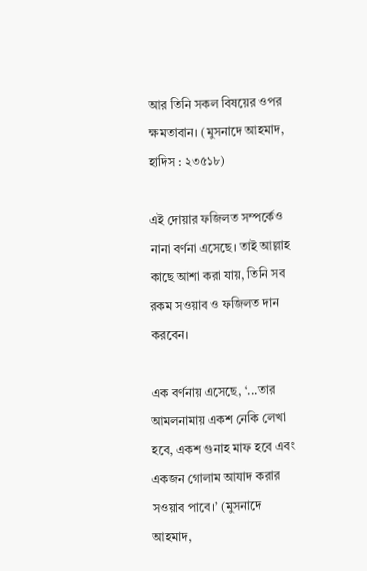আর তিনি সকল বিষয়ের ওপর ক্ষমতাবান। (মুসনাদে আহমাদ, হাদিস : ২৩৫১৮)

এই দোয়ার ফজিলত সম্পর্কেও নানা বর্ণনা এসেছে। তাই আল্লাহ কাছে আশা করা যায়, তিনি সব রকম সওয়াব ও ফজিলত দান করবেন।

এক বর্ণনায় এসেছে, ‘...তার আমলনামায় একশ নেকি লেখা হবে, একশ গুনাহ মাফ হবে এবং একজন গোলাম আযাদ করার সওয়াব পাবে।’ (মুসনাদে আহমাদ,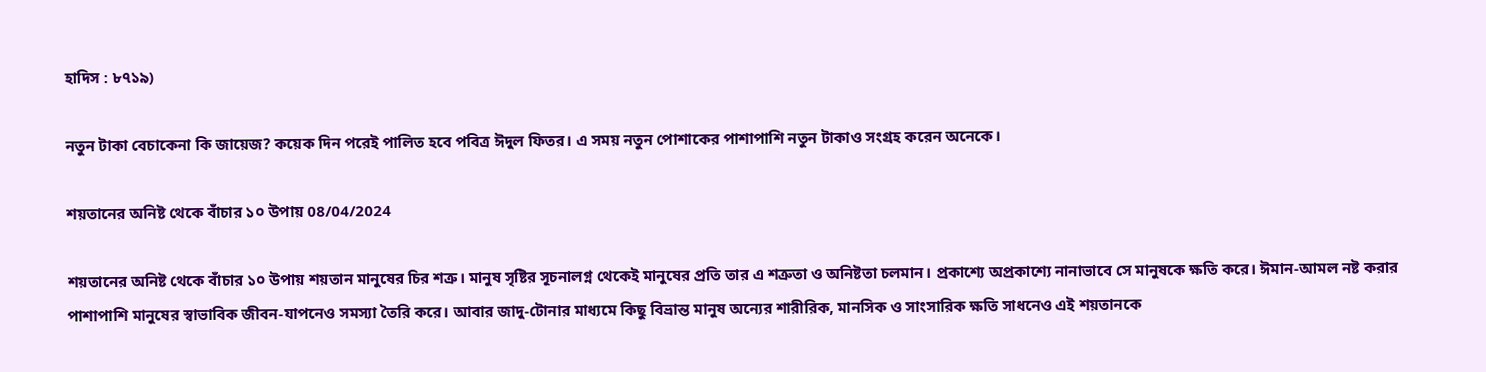হাদিস : ৮৭১৯)

নতুন টাকা বেচাকেনা কি জায়েজ? কয়েক দিন পরেই পালিত হবে পবিত্র ঈদুল ফিতর। এ সময় নতুন পোশাকের পাশাপাশি নতুন টাকাও সংগ্রহ করেন অনেকে।

শয়তানের অনিষ্ট থেকে বাঁচার ১০ উপায় 08/04/2024

শয়তানের অনিষ্ট থেকে বাঁচার ১০ উপায় শয়তান মানুষের চির শত্রু। মানুষ সৃষ্টির সূচনালগ্ন থেকেই মানুষের প্রতি তার এ শত্রুতা ও অনিষ্টতা চলমান। প্রকাশ্যে অপ্রকাশ্যে নানাভাবে সে মানুষকে ক্ষতি করে। ঈমান-আমল নষ্ট করার পাশাপাশি মানুষের স্বাভাবিক জীবন-যাপনেও সমস্যা তৈরি করে। আবার জাদু-টোনার মাধ্যমে কিছু বিভ্রান্ত মানুষ অন্যের শারীরিক, মানসিক ও সাংসারিক ক্ষতি সাধনেও এই শয়তানকে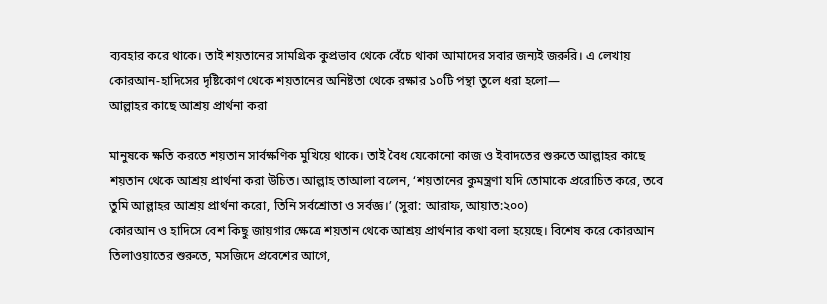ব্যবহার করে থাকে। তাই শয়তানের সামগ্রিক কুপ্রভাব থেকে বেঁচে থাকা আমাদের সবার জন্যই জরুরি। এ লেখায় কোরআন-হাদিসের দৃষ্টিকোণ থেকে শয়তানের অনিষ্টতা থেকে রক্ষার ১০টি পন্থা তুলে ধরা হলো—
আল্লাহর কাছে আশ্রয় প্রার্থনা করা

মানুষকে ক্ষতি করতে শয়তান সার্বক্ষণিক মুখিয়ে থাকে। তাই বৈধ যেকোনো কাজ ও ইবাদতের শুরুতে আল্লাহর কাছে শয়তান থেকে আশ্রয় প্রার্থনা করা উচিত। আল্লাহ তাআলা বলেন, ‘শয়তানের কুমন্ত্রণা যদি তোমাকে প্ররোচিত করে, তবে তুমি আল্লাহর আশ্রয় প্রার্থনা করো, তিনি সর্বশ্রোতা ও সর্বজ্ঞ।’ (সুরা: আরাফ, আয়াত:২০০)
কোরআন ও হাদিসে বেশ কিছু জায়গার ক্ষেত্রে শয়তান থেকে আশ্রয় প্রার্থনার কথা বলা হয়েছে। বিশেষ করে কোরআন তিলাওয়াতের শুরুতে, মসজিদে প্রবেশের আগে,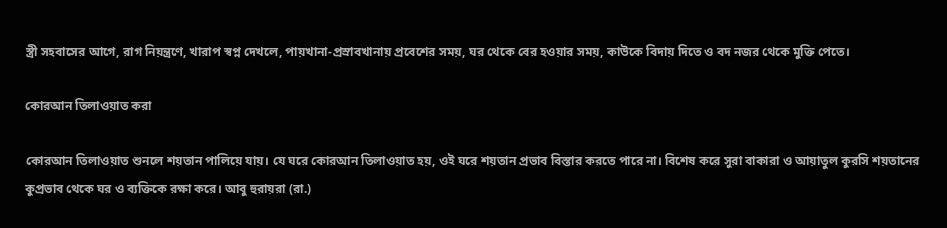স্ত্রী সহবাসের আগে, রাগ নিয়ন্ত্রণে, খারাপ স্বপ্ন দেখলে, পায়খানা-প্রস্রাবখানায় প্রবেশের সময়, ঘর থেকে বের হওয়ার সময়, কাউকে বিদায় দিতে ও বদ নজর থেকে মুক্তি পেতে।

কোরআন তিলাওয়াত করা

কোরআন তিলাওয়াত শুনলে শয়তান পালিয়ে যায়। যে ঘরে কোরআন তিলাওয়াত হয়, ওই ঘরে শয়তান প্রভাব বিস্তার করতে পারে না। বিশেষ করে সুরা বাকারা ও আয়াতুল কুরসি শয়তানের কুপ্রভাব থেকে ঘর ও ব্যক্তিকে রক্ষা করে। আবু হুরায়রা (রা.)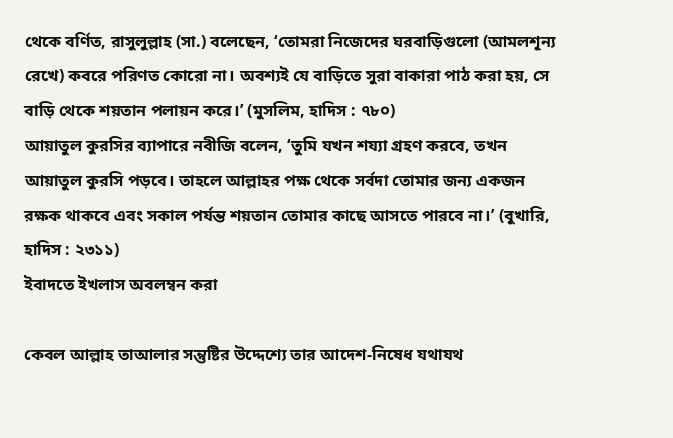থেকে বর্ণিত, রাসুলুল্লাহ (সা.) বলেছেন, ‘তোমরা নিজেদের ঘরবাড়িগুলো (আমলশূন্য রেখে) কবরে পরিণত কোরো না। অবশ্যই যে বাড়িতে সুরা বাকারা পাঠ করা হয়, সে বাড়ি থেকে শয়তান পলায়ন করে।’ (মুসলিম, হাদিস : ৭৮০)
আয়াতুল কুরসির ব্যাপারে নবীজি বলেন, ‘তুমি যখন শয্যা গ্রহণ করবে, তখন আয়াতুল কুরসি পড়বে। তাহলে আল্লাহর পক্ষ থেকে সর্বদা তোমার জন্য একজন রক্ষক থাকবে এবং সকাল পর্যন্ত শয়তান তোমার কাছে আসতে পারবে না।’ (বুখারি, হাদিস : ২৩১১)
ইবাদতে ইখলাস অবলম্বন করা

কেবল আল্লাহ তাআলার সন্তুষ্টির উদ্দেশ্যে তার আদেশ-নিষেধ যথাযথ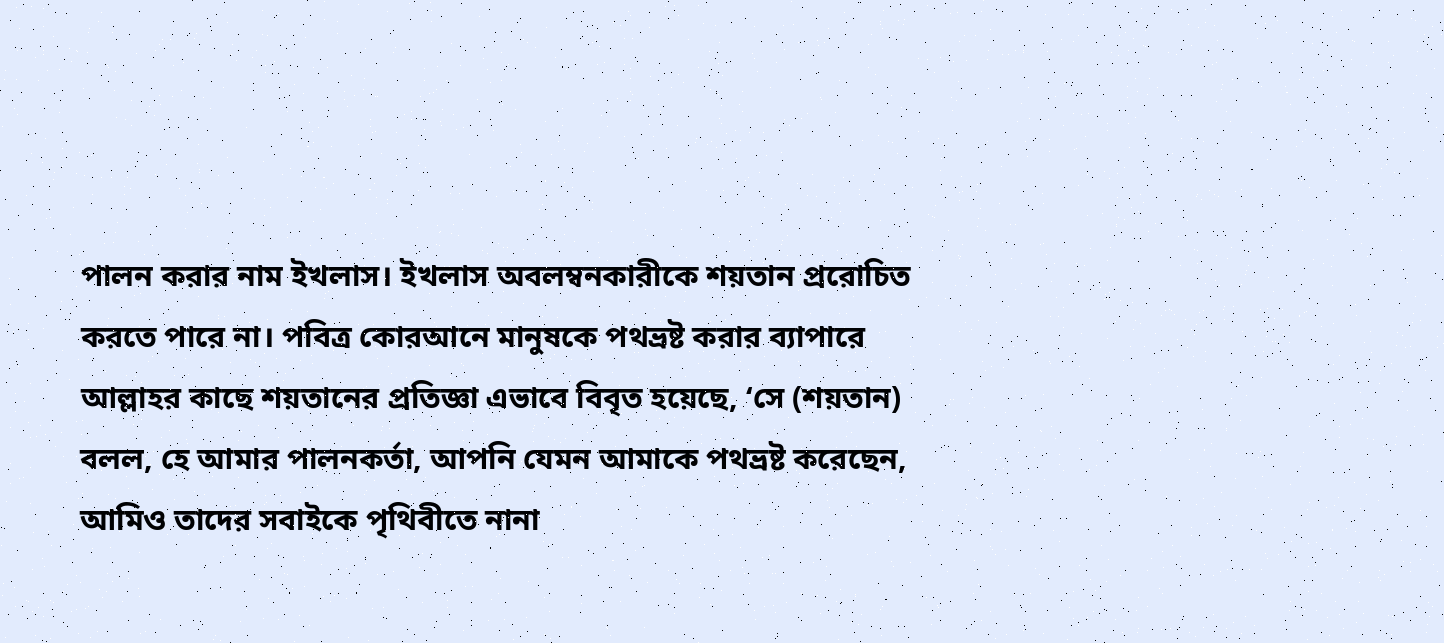পালন করার নাম ইখলাস। ইখলাস অবলম্বনকারীকে শয়তান প্ররোচিত করতে পারে না। পবিত্র কোরআনে মানুষকে পথভ্রষ্ট করার ব্যাপারে আল্লাহর কাছে শয়তানের প্রতিজ্ঞা এভাবে বিবৃত হয়েছে, ‘সে (শয়তান) বলল, হে আমার পালনকর্তা, আপনি যেমন আমাকে পথভ্রষ্ট করেছেন, আমিও তাদের সবাইকে পৃথিবীতে নানা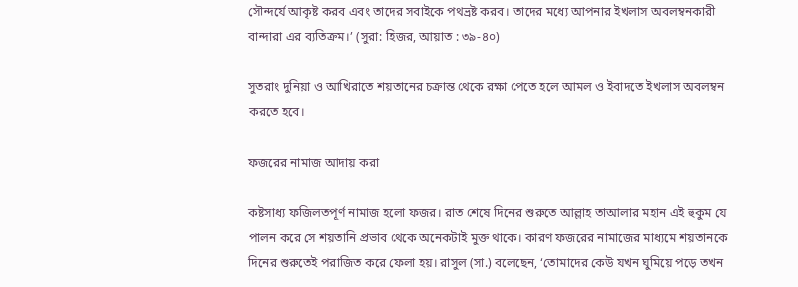সৌন্দর্যে আকৃষ্ট করব এবং তাদের সবাইকে পথভ্রষ্ট করব। তাদের মধ্যে আপনার ইখলাস অবলম্বনকারী বান্দারা এর ব্যতিক্রম।’ (সুরা: হিজর, আয়াত : ৩৯-৪০)

সুতরাং দুনিয়া ও আখিরাতে শয়তানের চক্রান্ত থেকে রক্ষা পেতে হলে আমল ও ইবাদতে ইখলাস অবলম্বন করতে হবে।

ফজরের নামাজ আদায় করা

কষ্টসাধ্য ফজিলতপূর্ণ নামাজ হলো ফজর। রাত শেষে দিনের শুরুতে আল্লাহ তাআলার মহান এই হুকুম যে পালন করে সে শয়তানি প্রভাব থেকে অনেকটাই মুক্ত থাকে। কারণ ফজরের নামাজের মাধ্যমে শয়তানকে দিনের শুরুতেই পরাজিত করে ফেলা হয়। রাসুল (সা.) বলেছেন, ‘তোমাদের কেউ যখন ঘুমিয়ে পড়ে তখন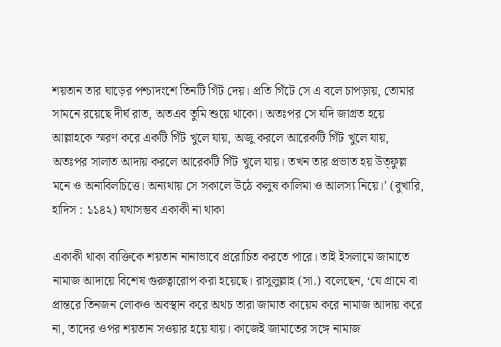শয়তান তার ঘাড়ের পশ্চাদংশে তিনটি গিঁট দেয়। প্রতি গিঁটে সে এ বলে চাপড়ায়, তোমার সামনে রয়েছে দীর্ঘ রাত, অতএব তুমি শুয়ে থাকো। অতঃপর সে যদি জাগ্রত হয়ে আল্লাহকে স্মরণ করে একটি গিঁট খুলে যায়, অজু করলে আরেকটি গিঁট খুলে যায়, অতঃপর সালাত আদায় করলে আরেকটি গিঁট খুলে যায়। তখন তার প্রভাত হয় উত্ফুল্ল মনে ও অনাবিলচিত্তে। অন্যথায় সে সকালে উঠে কলুষ কালিমা ও আলস্য নিয়ে।’ (বুখারি, হাদিস : ১১৪২) যথাসম্ভব একাকী না থাকা

একাকী থাকা ব্যক্তিকে শয়তান নানাভাবে প্ররোচিত করতে পারে। তাই ইসলামে জামাতে নামাজ আদায়ে বিশেষ গুরুত্বারোপ করা হয়েছে। রাসুলুল্লাহ (সা.) বলেছেন, ‘যে গ্রামে বা প্রান্তরে তিনজন লোকও অবস্থান করে অথচ তারা জামাত কায়েম করে নামাজ আদায় করে না, তাদের ওপর শয়তান সওয়ার হয়ে যায়। কাজেই জামাতের সঙ্গে নামাজ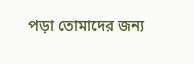পড়া তোমাদের জন্য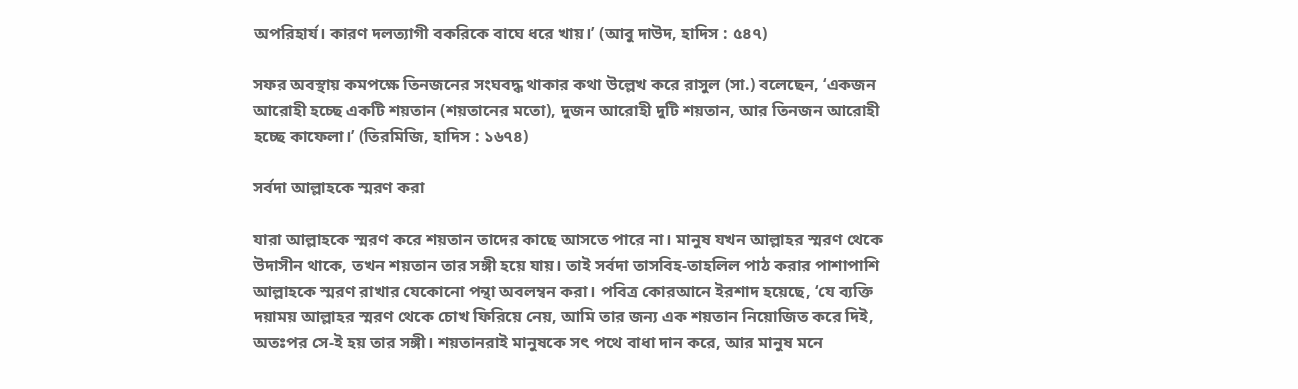অপরিহার্য। কারণ দলত্যাগী বকরিকে বাঘে ধরে খায়।’ (আবু দাউদ, হাদিস : ৫৪৭)

সফর অবস্থায় কমপক্ষে তিনজনের সংঘবদ্ধ থাকার কথা উল্লেখ করে রাসুল (সা.) বলেছেন, ‘একজন আরোহী হচ্ছে একটি শয়তান (শয়তানের মতো), দুজন আরোহী দুটি শয়তান, আর তিনজন আরোহী হচ্ছে কাফেলা।’ (তিরমিজি, হাদিস : ১৬৭৪)

সর্বদা আল্লাহকে স্মরণ করা

যারা আল্লাহকে স্মরণ করে শয়তান তাদের কাছে আসতে পারে না। মানুষ যখন আল্লাহর স্মরণ থেকে উদাসীন থাকে, তখন শয়তান তার সঙ্গী হয়ে যায়। তাই সর্বদা তাসবিহ-তাহলিল পাঠ করার পাশাপাশি আল্লাহকে স্মরণ রাখার যেকোনো পন্থা অবলম্বন করা। পবিত্র কোরআনে ইরশাদ হয়েছে, ‘যে ব্যক্তি দয়াময় আল্লাহর স্মরণ থেকে চোখ ফিরিয়ে নেয়, আমি তার জন্য এক শয়তান নিয়োজিত করে দিই, অতঃপর সে-ই হয় তার সঙ্গী। শয়তানরাই মানুষকে সৎ পথে বাধা দান করে, আর মানুষ মনে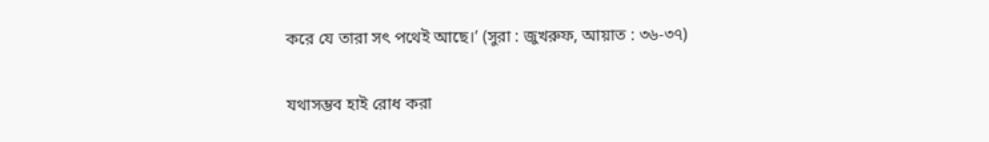করে যে তারা সৎ পথেই আছে।’ (সুরা : জুখরুফ, আয়াত : ৩৬-৩৭)

যথাসম্ভব হাই রোধ করা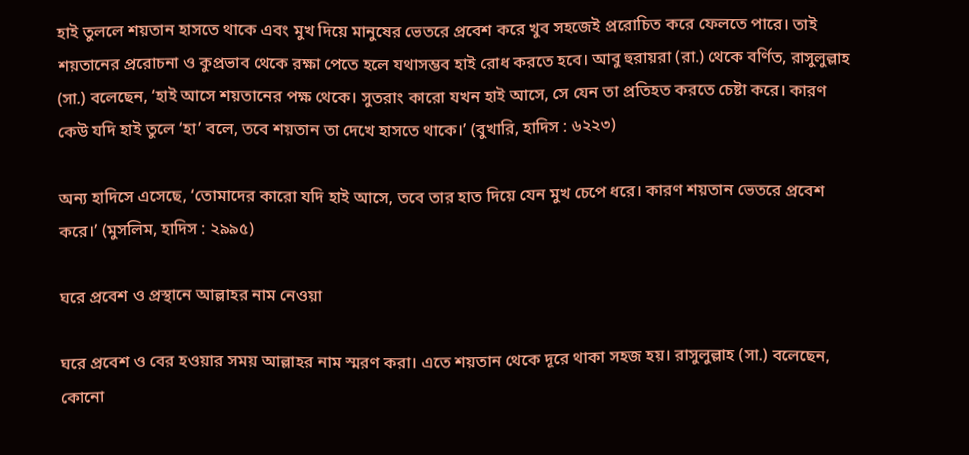হাই তুললে শয়তান হাসতে থাকে এবং মুখ দিয়ে মানুষের ভেতরে প্রবেশ করে খুব সহজেই প্ররোচিত করে ফেলতে পারে। তাই শয়তানের প্ররোচনা ও কুপ্রভাব থেকে রক্ষা পেতে হলে যথাসম্ভব হাই রোধ করতে হবে। আবু হুরায়রা (রা.) থেকে বর্ণিত, রাসুলুল্লাহ (সা.) বলেছেন, ‘হাই আসে শয়তানের পক্ষ থেকে। সুতরাং কারো যখন হাই আসে, সে যেন তা প্রতিহত করতে চেষ্টা করে। কারণ কেউ যদি হাই তুলে ‘হা’ বলে, তবে শয়তান তা দেখে হাসতে থাকে।’ (বুখারি, হাদিস : ৬২২৩)

অন্য হাদিসে এসেছে, ‘তোমাদের কারো যদি হাই আসে, তবে তার হাত দিয়ে যেন মুখ চেপে ধরে। কারণ শয়তান ভেতরে প্রবেশ করে।’ (মুসলিম, হাদিস : ২৯৯৫)

ঘরে প্রবেশ ও প্রস্থানে আল্লাহর নাম নেওয়া

ঘরে প্রবেশ ও বের হওয়ার সময় আল্লাহর নাম স্মরণ করা। এতে শয়তান থেকে দূরে থাকা সহজ হয়। রাসুলুল্লাহ (সা.) বলেছেন, কোনো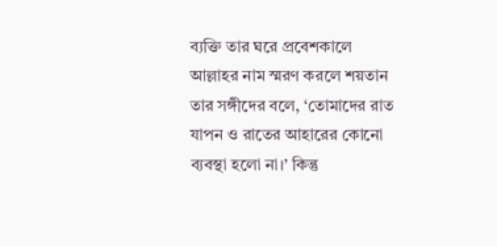ব্যক্তি তার ঘরে প্রবেশকালে আল্লাহর নাম স্মরণ করলে শয়তান তার সঙ্গীদের বলে, ‘তোমাদের রাত যাপন ও রাতের আহারের কোনো ব্যবস্থা হলো না।’ কিন্তু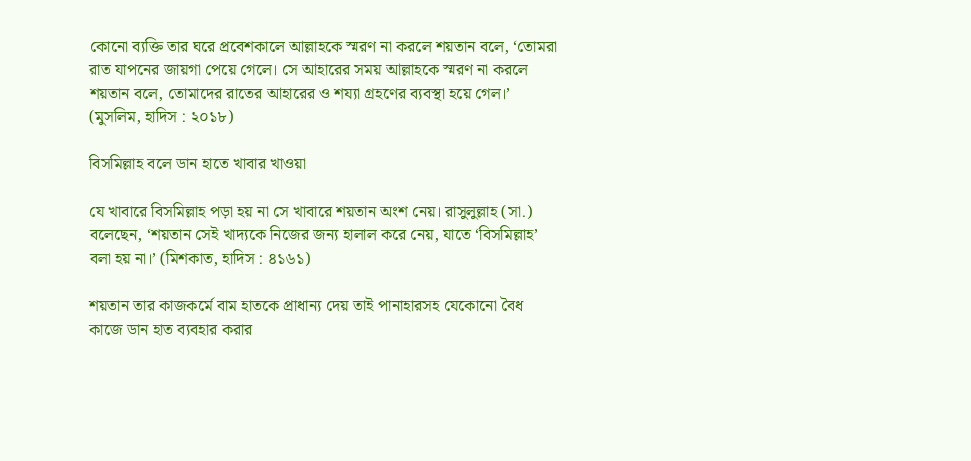কোনো ব্যক্তি তার ঘরে প্রবেশকালে আল্লাহকে স্মরণ না করলে শয়তান বলে, ‘তোমরা রাত যাপনের জায়গা পেয়ে গেলে। সে আহারের সময় আল্লাহকে স্মরণ না করলে শয়তান বলে, তোমাদের রাতের আহারের ও শয্যা গ্রহণের ব্যবস্থা হয়ে গেল।’ (মুসলিম, হাদিস : ২০১৮)

বিসমিল্লাহ বলে ডান হাতে খাবার খাওয়া

যে খাবারে বিসমিল্লাহ পড়া হয় না সে খাবারে শয়তান অংশ নেয়। রাসুলুল্লাহ (সা.) বলেছেন, ‘শয়তান সেই খাদ্যকে নিজের জন্য হালাল করে নেয়, যাতে ‘বিসমিল্লাহ’ বলা হয় না।’ (মিশকাত, হাদিস : ৪১৬১)

শয়তান তার কাজকর্মে বাম হাতকে প্রাধান্য দেয় তাই পানাহারসহ যেকোনো বৈধ কাজে ডান হাত ব্যবহার করার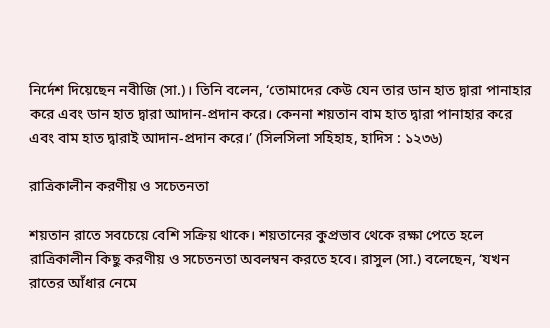নির্দেশ দিয়েছেন নবীজি (সা.)। তিনি বলেন, ‘তোমাদের কেউ যেন তার ডান হাত দ্বারা পানাহার করে এবং ডান হাত দ্বারা আদান-প্রদান করে। কেননা শয়তান বাম হাত দ্বারা পানাহার করে এবং বাম হাত দ্বারাই আদান-প্রদান করে।’ (সিলসিলা সহিহাহ, হাদিস : ১২৩৬)

রাত্রিকালীন করণীয় ও সচেতনতা

শয়তান রাতে সবচেয়ে বেশি সক্রিয় থাকে। শয়তানের কুপ্রভাব থেকে রক্ষা পেতে হলে রাত্রিকালীন কিছু করণীয় ও সচেতনতা অবলম্বন করতে হবে। রাসুল (সা.) বলেছেন, ‘যখন রাতের আঁধার নেমে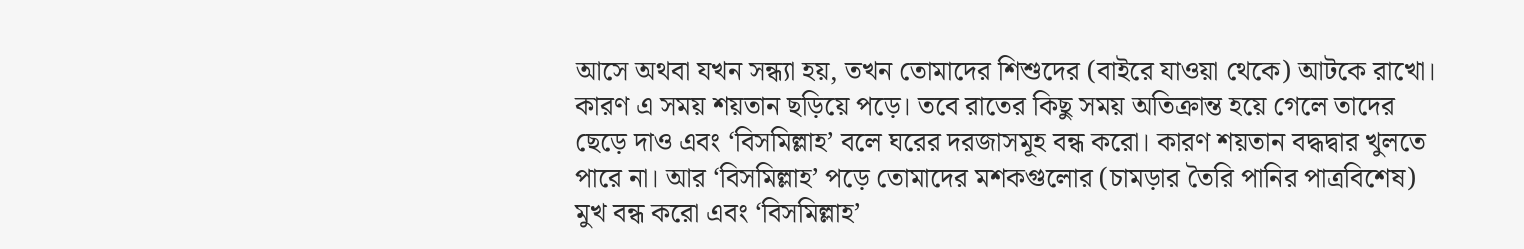আসে অথবা যখন সন্ধ্যা হয়, তখন তোমাদের শিশুদের (বাইরে যাওয়া থেকে) আটকে রাখো। কারণ এ সময় শয়তান ছড়িয়ে পড়ে। তবে রাতের কিছু সময় অতিক্রান্ত হয়ে গেলে তাদের ছেড়ে দাও এবং ‘বিসমিল্লাহ’ বলে ঘরের দরজাসমূহ বন্ধ করো। কারণ শয়তান বদ্ধদ্বার খুলতে পারে না। আর ‘বিসমিল্লাহ’ পড়ে তোমাদের মশকগুলোর (চামড়ার তৈরি পানির পাত্রবিশেষ) মুখ বন্ধ করো এবং ‘বিসমিল্লাহ’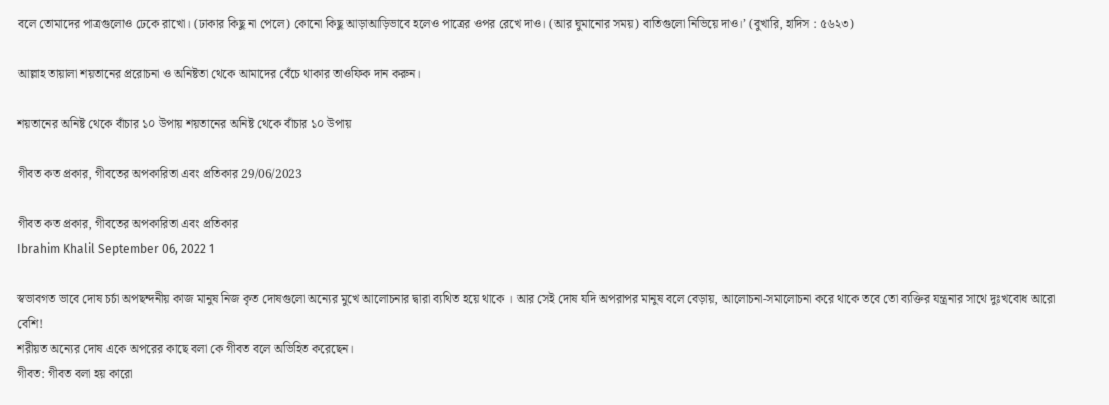বলে তোমাদের পাত্রগুলোও ঢেকে রাখো। (ঢাকার কিছু না পেলে) কোনো কিছু আড়াআড়িভাবে হলেও পাত্রের ওপর রেখে দাও। (আর ঘুমানোর সময়) বাতিগুলো নিভিয়ে দাও।’ (বুখারি, হাদিস : ৫৬২৩)

আল্লাহ তায়ালা শয়তানের প্ররোচনা ও অনিষ্টতা থেকে আমাদের বেঁচে থাকার তাওফিক দান করুন।

শয়তানের অনিষ্ট থেকে বাঁচার ১০ উপায় শয়তানের অনিষ্ট থেকে বাঁচার ১০ উপায়

গীবত কত প্রকার, গীবতের অপকারিতা এবং প্রতিকার 29/06/2023

গীবত কত প্রকার, গীবতের অপকারিতা এবং প্রতিকার
Ibrahim Khalil September 06, 2022 1

স্বভাবগত ভাবে দোষ চর্চা অপছন্দনীয় কাজ মানুষ নিজ কৃত দোষগুলো অন্যের মুখে আলোচনার দ্বারা ব্যথিত হয়ে থাকে । আর সেই দোষ যদি অপরাপর মানুষ বলে বেড়ায়, আলোচনা-সমালোচনা করে থাকে তবে তো ব্যক্তির যন্ত্রনার সাথে দুঃখবোধ আরো বেশি!
শরীয়ত অন্যের দোষ একে অপরের কাছে বলা কে গীবত বলে অভিহিত করেছেন।
গীবত: গীবত বলা হয় কারো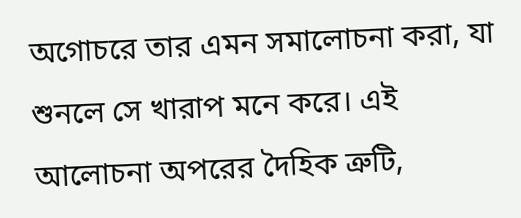অগোচরে তার এমন সমালোচনা করা, যা শুনলে সে খারাপ মনে করে। এই আলোচনা অপরের দৈহিক ত্রুটি,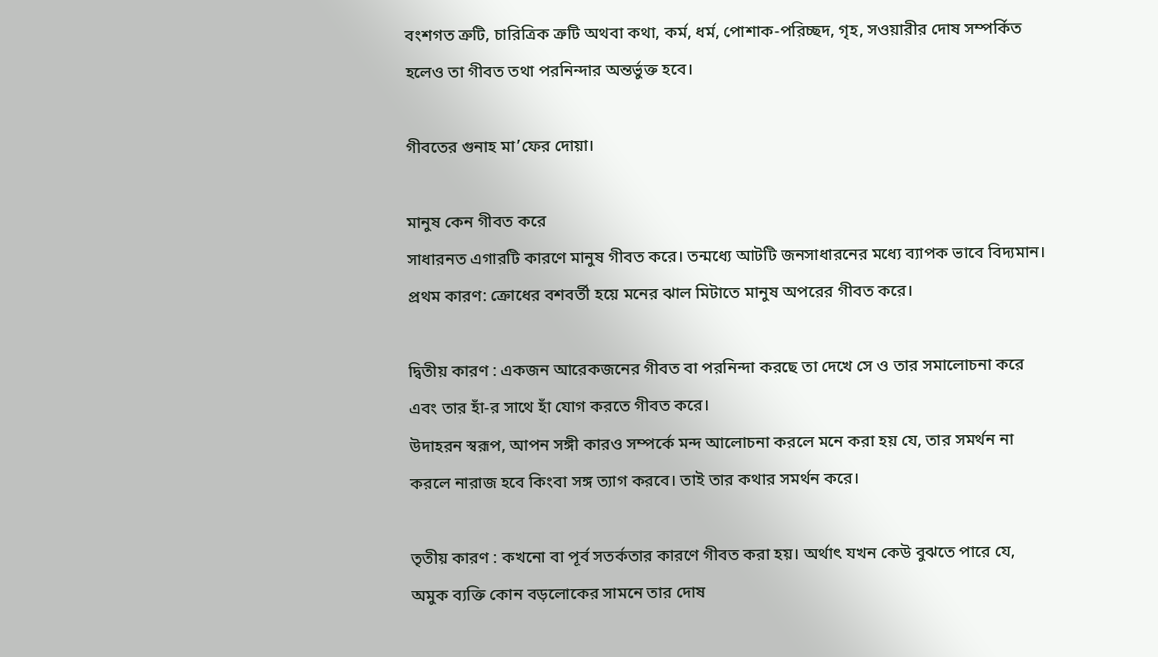বংশগত ত্রুটি, চারিত্রিক ত্রুটি অথবা কথা, কর্ম, ধর্ম, পোশাক-পরিচ্ছদ, গৃহ, সওয়ারীর দোষ সম্পর্কিত হলেও তা গীবত তথা পরনিন্দার অন্তর্ভুক্ত হবে।

গীবতের গুনাহ মা’ফের দোয়া।

মানুষ কেন গীবত করে
সাধারনত এগারটি কারণে মানুষ গীবত করে। তন্মধ্যে আটটি জনসাধারনের মধ্যে ব্যাপক ভাবে বিদ্যমান।
প্রথম কারণ: ক্রোধের বশবর্তী হয়ে মনের ঝাল মিটাতে মানুষ অপরের গীবত করে।

দ্বিতীয় কারণ : একজন আরেকজনের গীবত বা পরনিন্দা করছে তা দেখে সে ও তার সমালোচনা করে এবং তার হাঁ-র সাথে হাঁ যোগ করতে গীবত করে।
উদাহরন স্বরূপ, আপন সঙ্গী কারও সম্পর্কে মন্দ আলোচনা করলে মনে করা হয় যে, তার সমর্থন না করলে নারাজ হবে কিংবা সঙ্গ ত্যাগ করবে। তাই তার কথার সমর্থন করে।

তৃতীয় কারণ : কখনো বা পূর্ব সতর্কতার কারণে গীবত করা হয়। অর্থাৎ যখন কেউ বুঝতে পারে যে, অমুক ব্যক্তি কোন বড়লোকের সামনে তার দোষ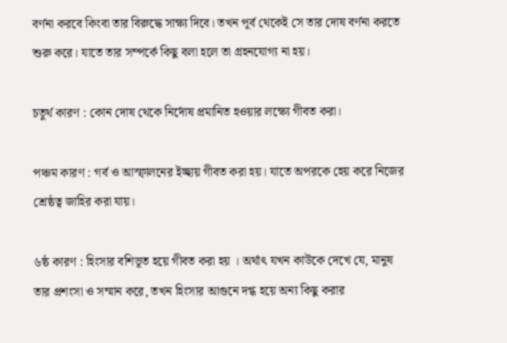বর্ণনা করবে কিংবা তার বিরুদ্ধে সাক্ষ্য দিবে। তখন পূর্ব থেকেই সে তার দোষ বর্ণনা করতে শুরু করে। যাতে তার সম্পর্কে কিছু বলা হলে তা গ্রহনযোগ্য না হয়।

চতুর্থ কারণ : কোন দোষ থেকে নির্দোষ প্রমানিত হওয়ার লক্ষ্যে গীবত করা।

পঞ্চম কারণ : গর্ব ও আস্ফালনের ইচ্ছায় গীবত করা হয়। যাতে অপরকে হেয় করে নিজের শ্রেষ্ঠত্ব জাহির করা যায়।

৬ষ্ঠ কারণ : হিংসার বশিভূত হয়ে গীবত করা হয় । অর্থাৎ যখন কাউকে দেখে যে, মানুষ তার প্রশংসা ও সম্মান করে, তখন হিংসার আগুনে দগ্ধ হয়ে অন্য কিছু করার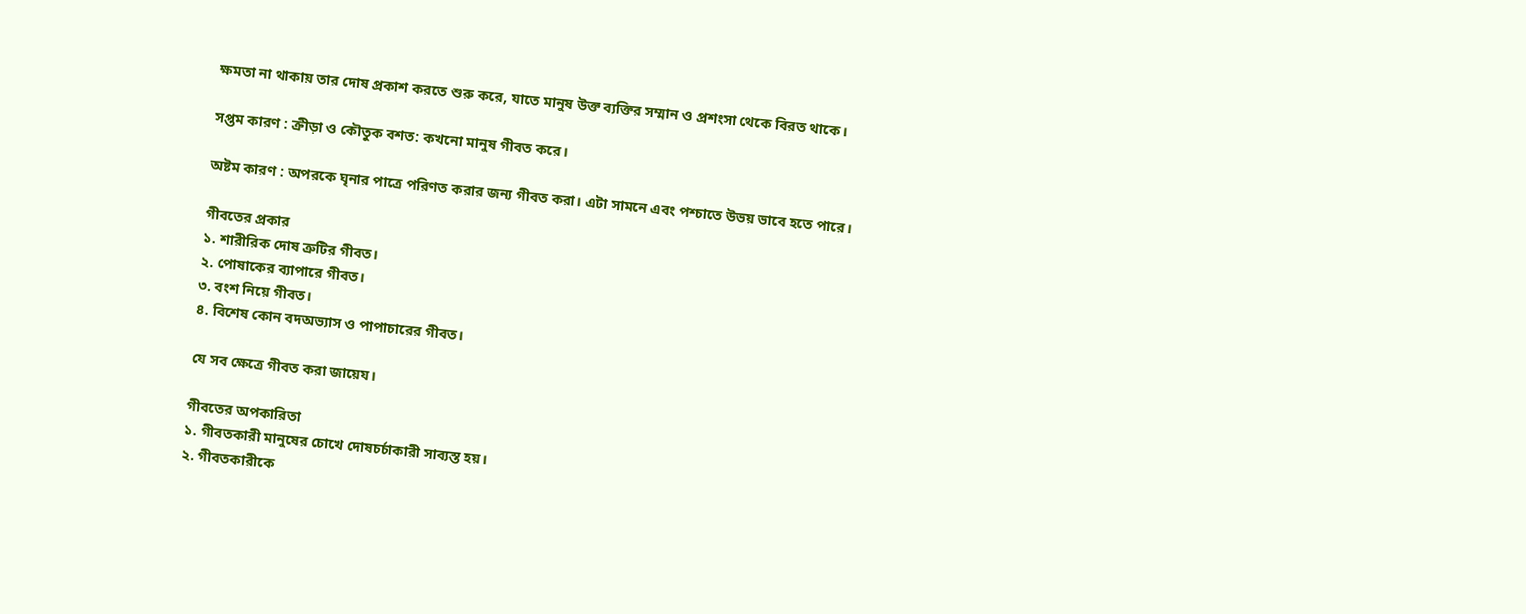ক্ষমতা না থাকায় তার দোষ প্রকাশ করতে শুরু করে, যাতে মানুষ উক্ত ব্যক্তির সম্মান ও প্রশংসা থেকে বিরত থাকে।

সপ্তম কারণ : ক্রীড়া ও কৌতুক বশত: কখনো মানুষ গীবত করে।

অষ্টম কারণ : অপরকে ঘৃনার পাত্রে পরিণত করার জন্য গীবত করা। এটা সামনে এবং পশ্চাতে উভয় ভাবে হতে পারে।

গীবতের প্রকার
১. শারীরিক দোষ ত্রুটির গীবত।
২. পোষাকের ব্যাপারে গীবত।
৩. বংশ নিয়ে গীবত।
৪. বিশেষ কোন বদঅভ্যাস ও পাপাচারের গীবত।

যে সব ক্ষেত্রে গীবত করা জায়েয।

গীবতের অপকারিতা
১. গীবতকারী মানুষের চোখে দোষচর্চাকারী সাব্যস্ত হয়।
২. গীবতকারীকে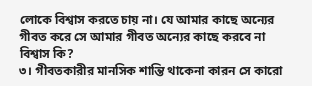লোকে বিশ্বাস করতে চায় না। যে আমার কাছে অন্যের গীবত করে সে আমার গীবত অন্যের কাছে করবে না বিশ্বাস কি?
৩। গীবতকারীর মানসিক শান্তি থাকেনা কারন সে কারো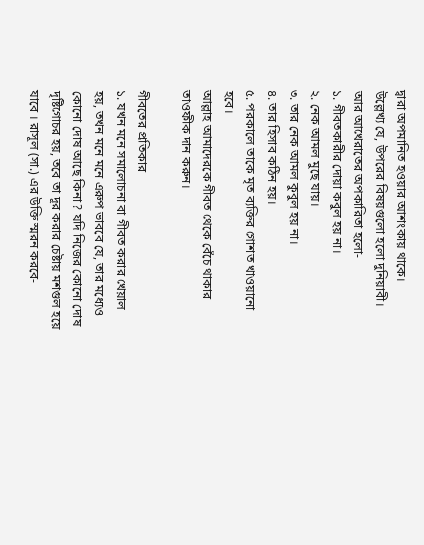দ্বারা অপমানিত হওয়ার আশংকায় থাকে।
উল্লেখ্য যে, উপরের বিষয়গুলো হলো দুনিয়াবী। আর আখেরাতের অপকারিতা হলো-
১. গীবতকারীর দোয়া কবুল হয় না।
২. নেক আমল মুছে যায়।
৩. তার নেক আমল কুবুল হয় না।
৪. তার হিসাব কঠিন হয়।
৫. পরকালে তাকে মৃত ব্যক্তির গোশত খাওয়ানো হবে।
আল্লাহ আমাদেরকে গীবত থেকে বেঁচে থাকার তাওফীক দান করুন।

গীবতের প্রতিকার
১. যখন মনে সমালোচনা বা গীবত করার খেয়াল হয়, তখন মনে মনে এরুপ ভাববে যে, তার মধ্যেও কোনো দোষ আছে কিনা? যদি নিজের কোনো দোষ দৃষ্টিগোচর হয়, তবে তা দূর করার চেষ্টায় মশগুল হয়ে যাবে । রাসূল (সা.) এর উক্তি স্মরন করবে-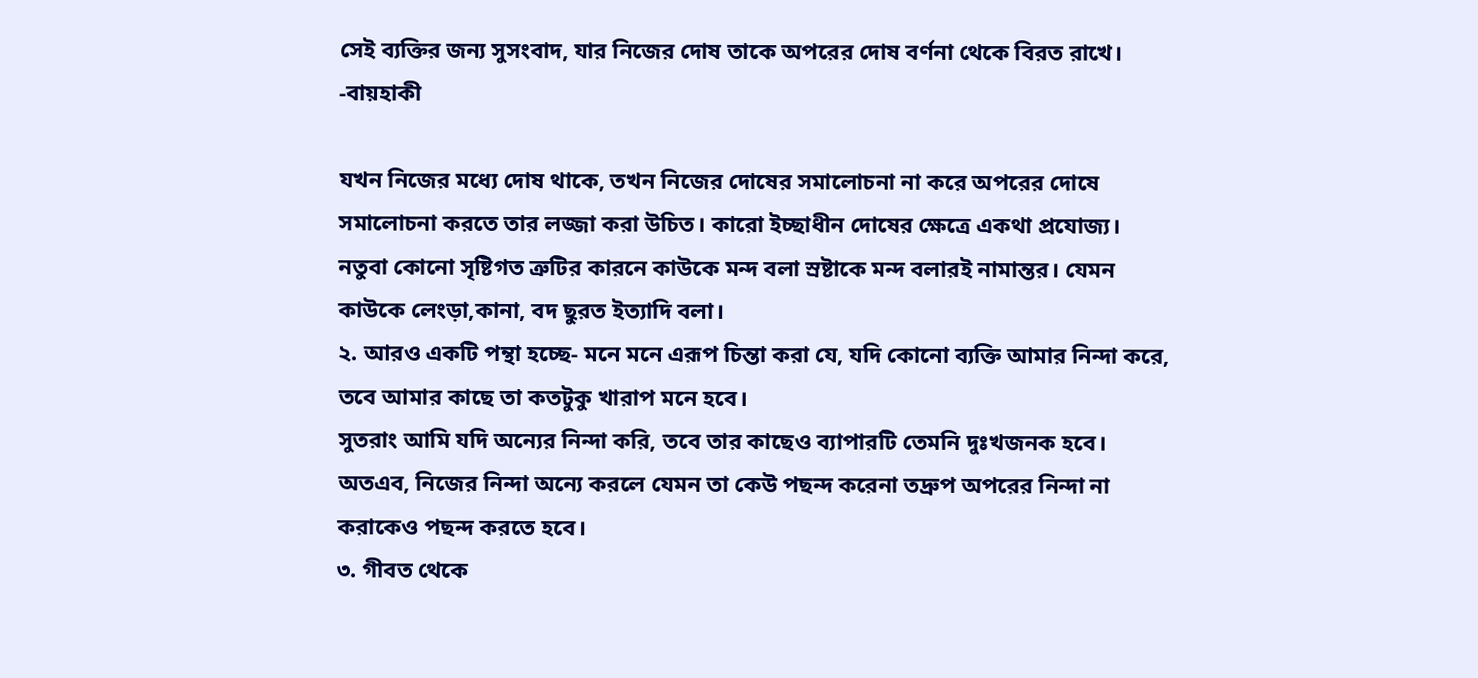সেই ব্যক্তির জন্য সুসংবাদ, যার নিজের দোষ তাকে অপরের দোষ বর্ণনা থেকে বিরত রাখে।
-বায়হাকী

যখন নিজের মধ্যে দোষ থাকে, তখন নিজের দোষের সমালোচনা না করে অপরের দোষে সমালোচনা করতে তার লজ্জা করা উচিত। কারো ইচ্ছাধীন দোষের ক্ষেত্রে একথা প্রযোজ্য। নতুবা কোনো সৃষ্টিগত ত্রুটির কারনে কাউকে মন্দ বলা স্রষ্টাকে মন্দ বলারই নামান্তর। যেমন কাউকে লেংড়া,কানা, বদ ছুরত ইত্যাদি বলা।
২. আরও একটি পন্থা হচ্ছে- মনে মনে এরূপ চিন্তা করা যে, যদি কোনো ব্যক্তি আমার নিন্দা করে, তবে আমার কাছে তা কতটুকু খারাপ মনে হবে।
সুতরাং আমি যদি অন্যের নিন্দা করি, তবে তার কাছেও ব্যাপারটি তেমনি দুঃখজনক হবে। অতএব, নিজের নিন্দা অন্যে করলে যেমন তা কেউ পছন্দ করেনা তদ্রুপ অপরের নিন্দা না করাকেও পছন্দ করতে হবে।
৩. গীবত থেকে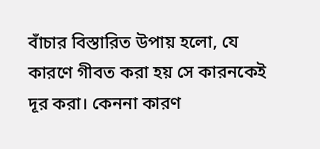বাঁচার বিস্তারিত উপায় হলো, যে কারণে গীবত করা হয় সে কারনকেই দূর করা। কেননা কারণ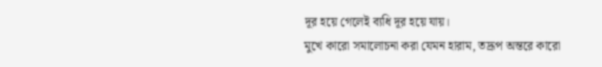দূর হয়ে গেলেই ব্যধি দূর হয়ে যায়।
মুখে কারো সমালোচনা করা যেমন হারাম, তদ্রূপ অন্তরে কারো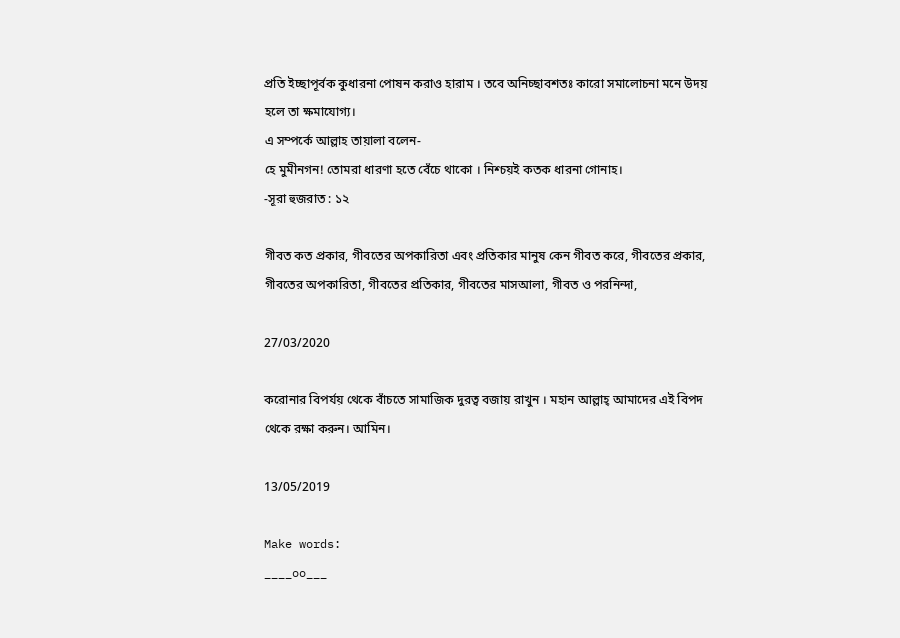প্রতি ইচ্ছাপূর্বক কুধারনা পোষন করাও হারাম । তবে অনিচ্ছাবশতঃ কারো সমালোচনা মনে উদয় হলে তা ক্ষমাযোগ্য।
এ সম্পর্কে আল্লাহ তায়ালা বলেন-
হে মুমীনগন! তোমরা ধারণা হতে বেঁচে থাকো । নিশ্চয়ই কতক ধারনা গোনাহ।
-সূরা হুজরাত : ১২

গীবত কত প্রকার, গীবতের অপকারিতা এবং প্রতিকার মানুষ কেন গীবত করে, গীবতের প্রকার, গীবতের অপকারিতা, গীবতের প্রতিকার, গীবতের মাসআলা, গীবত ও পরনিন্দা,

27/03/2020

করোনার বিপর্যয় থেকে বাঁচতে সামাজিক দুরত্ব বজায় রাখুন । মহান আল্লাহ্ আমাদের এই বিপদ থেকে রক্ষা করুন। আমিন।

13/05/2019

Make words:
____oo___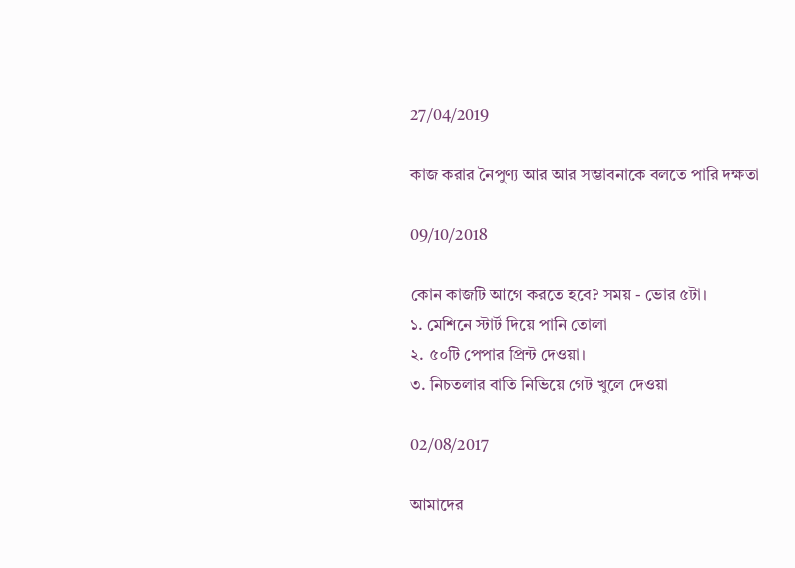27/04/2019

কাজ করার নৈপুণ্য আর আর সম্ভাবনাকে বলতে পারি দক্ষতা

09/10/2018

কোন কাজটি আগে করতে হবে? সময় - ভোর ৫টা।
১. মেশিনে স্টার্ট দিয়ে পানি তোলা
২. ৫০টি পেপার প্রিন্ট দেওয়া।
৩. নিচতলার বাতি নিভিয়ে গেট খুলে দেওয়া

02/08/2017

আমাদের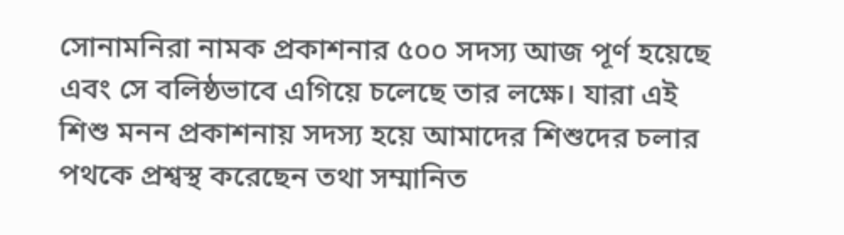সোনামনিরা নামক প্রকাশনার ৫০০ সদস্য আজ পূর্ণ হয়েছে এবং সে বলিষ্ঠভাবে এগিয়ে চলেছে তার লক্ষে। যারা এই শিশু মনন প্রকাশনায় সদস্য হয়ে আমাদের শিশুদের চলার পথকে প্রশ্বস্থ করেছেন তথা সম্মানিত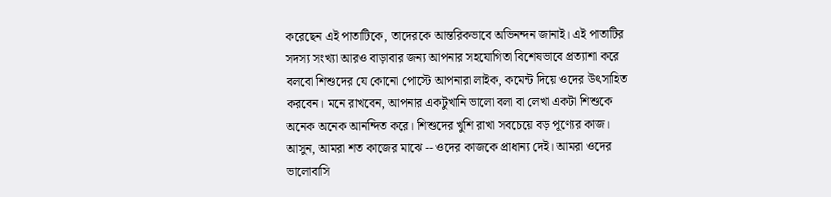করেছেন এই পাতাটিকে, তাদেরকে আন্তরিকভাবে অভিনন্দন জানাই। এই পাতাটির সদস্য সংখ্যা আরও বাড়াবার জন্য আপনার সহযোগিতা বিশেষভাবে প্রত্যাশা করে বলবো শিশুদের যে কোনো পোস্টে আপনারা লাইক, কমেন্ট দিয়ে ওদের উৎসাহিত করবেন। মনে রাখবেন, আপনার একটুখানি ভালো বলা বা লেখা একটা শিশুকে অনেক অনেক আনন্দিত করে। শিশুদের খুশি রাখা সবচেয়ে বড় পূণ্যের কাজ। আসুন, আমরা শত কাজের মাঝে -- ওদের কাজকে প্রাধান্য দেই। আমরা ওদের ভালোবাসি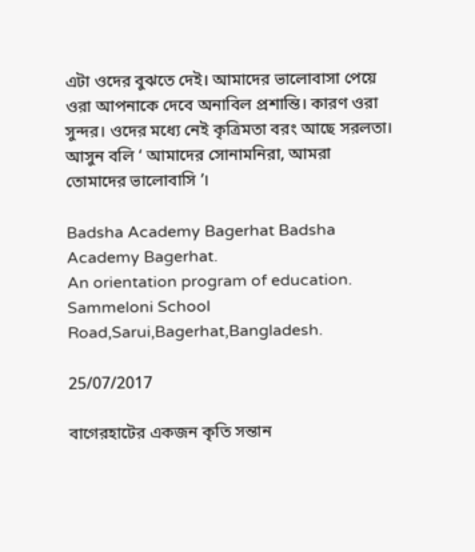এটা ওদের বুঝতে দেই। আমাদের ভালোবাসা পেয়ে ওরা আপনাকে দেবে অনাবিল প্রশান্তি। কারণ ওরা সুন্দর। ওদের মধ্যে নেই কৃত্রিমতা বরং আছে সরলতা। আসুন বলি ‘ আমাদের সোনামনিরা, আমরা তোমাদের ভালোবাসি ’।

Badsha Academy Bagerhat Badsha Academy Bagerhat.
An orientation program of education.
Sammeloni School Road,Sarui,Bagerhat,Bangladesh.

25/07/2017

বাগেরহাটের একজন কৃতি সন্তান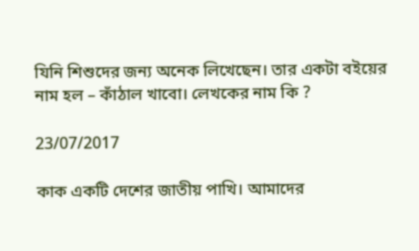যিনি শিশুদের জন্য অনেক লিখেছেন। তার একটা বইয়ের নাম হল – কাঁঠাল খাবো। লেখকের নাম কি ?

23/07/2017

কাক একটি দেশের জাতীয় পাখি। আমাদের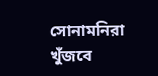সোনামনিরা খুঁজবে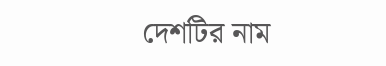দেশটির নাম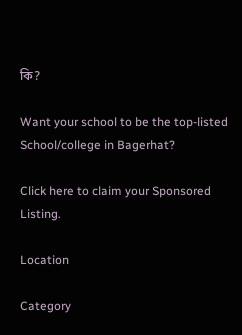কি?

Want your school to be the top-listed School/college in Bagerhat?

Click here to claim your Sponsored Listing.

Location

Category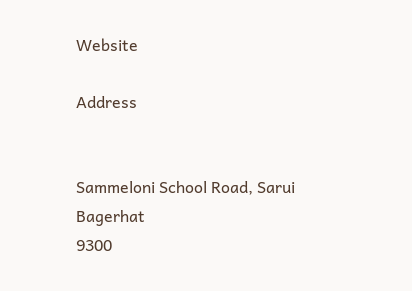Website

Address


Sammeloni School Road, Sarui
Bagerhat
9300